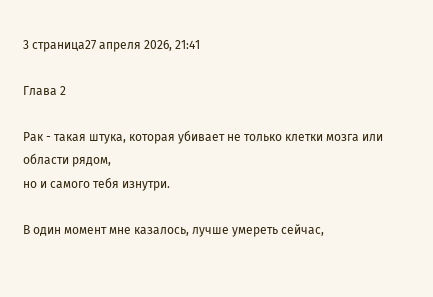3 страница27 апреля 2026, 21:41

Глава 2

Рак - такая штука, которая убивает не только клетки мозга или области рядом,
но и самого тебя изнутри.

В один момент мне казалось, лучше умереть сейчас,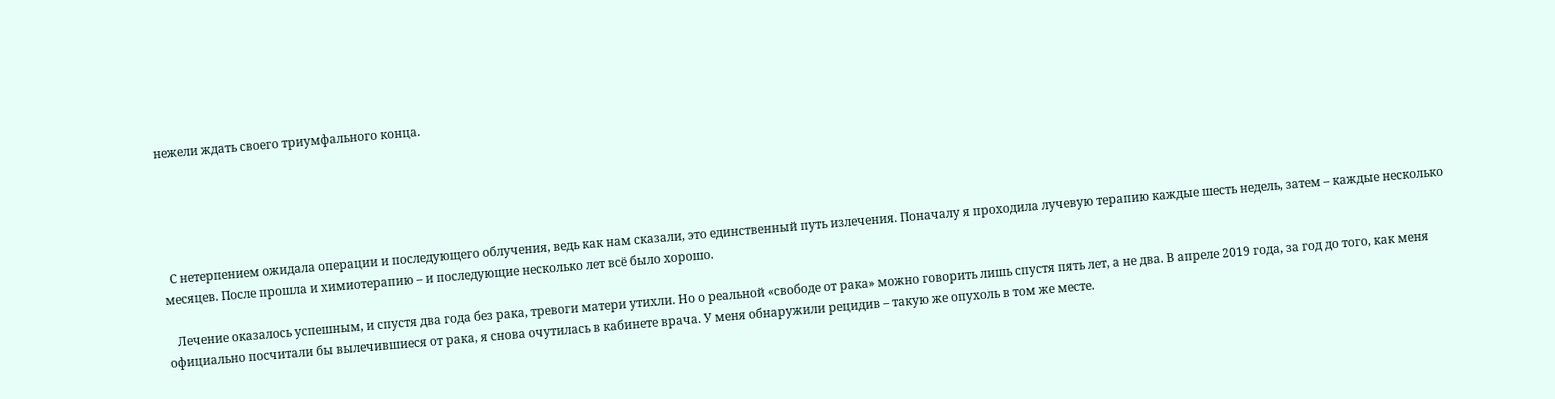нежели ждать своего триумфального конца.





  С нетерпением ожидала операции и последующего облучения, ведь как нам сказали, это единственный путь излечения. Поначалу я проходила лучевую терапию каждые шесть недель, затем – каждые несколько месяцев. После прошла и химиотерапию – и последующие несколько лет всё было хорошо.

   Лечение оказалось успешным, и спустя два года без рака, тревоги матери утихли. Но о реальной «свободе от рака» можно говорить лишь спустя пять лет, а не два. В апреле 2019 года, за год до того, как меня официально посчитали бы вылечившиеся от рака, я снова очутилась в кабинете врача. У меня обнаружили рецидив – такую же опухоль в том же месте.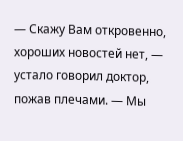— Скажу Вам откровенно, хороших новостей нет, — устало говорил доктор, пожав плечами. — Мы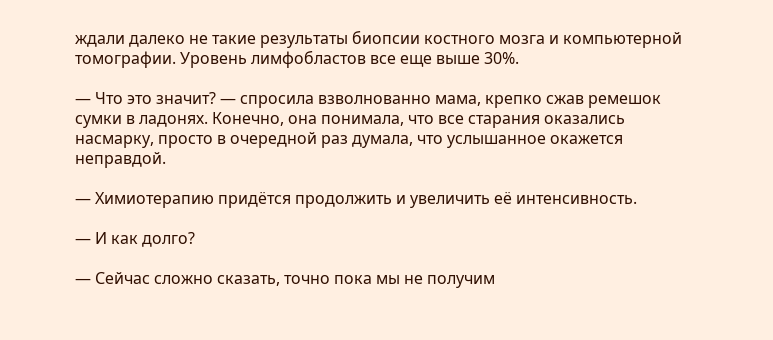ждали далеко не такие результаты биопсии костного мозга и компьютерной томографии. Уровень лимфобластов все еще выше 30%.

— Что это значит? — спросила взволнованно мама, крепко сжав ремешок сумки в ладонях. Конечно, она понимала, что все старания оказались насмарку, просто в очередной раз думала, что услышанное окажется неправдой.

— Химиотерапию придётся продолжить и увеличить её интенсивность.

— И как долго?

— Сейчас сложно сказать, точно пока мы не получим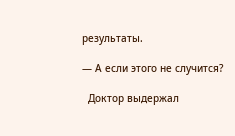результаты.

— А если этого не случится?

  Доктор выдержал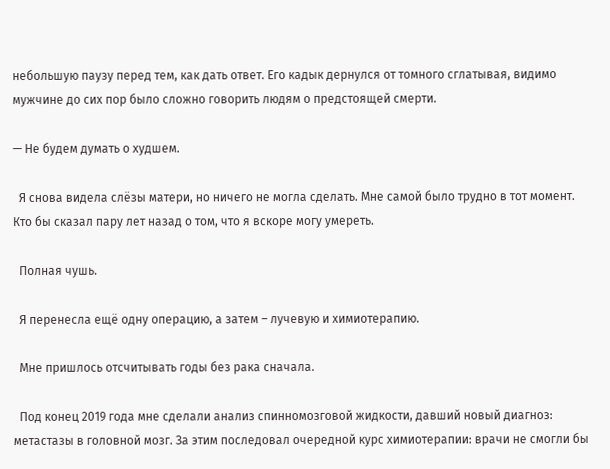небольшую паузу перед тем, как дать ответ. Его кадык дернулся от томного сглатывая, видимо мужчине до сих пор было сложно говорить людям о предстоящей смерти.

— Не будем думать о худшем.

  Я снова видела слёзы матери, но ничего не могла сделать. Мне самой было трудно в тот момент. Кто бы сказал пару лет назад о том, что я вскоре могу умереть.

  Полная чушь.

  Я перенесла ещё одну операцию, а затем – лучевую и химиотерапию.

  Мне пришлось отсчитывать годы без рака сначала.

  Под конец 2019 года мне сделали анализ спинномозговой жидкости, давший новый диагноз: метастазы в головной мозг. За этим последовал очередной курс химиотерапии: врачи не смогли бы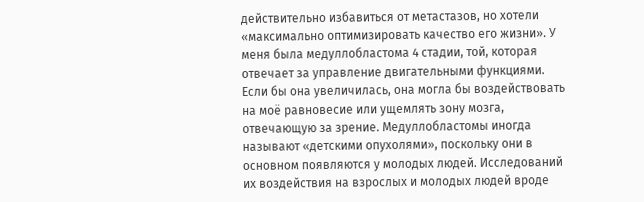действительно избавиться от метастазов, но хотели «максимально оптимизировать качество его жизни». У меня была медуллобластома 4 стадии, той, которая отвечает за управление двигательными функциями. Если бы она увеличилась, она могла бы воздействовать на моё равновесие или ущемлять зону мозга, отвечающую за зрение. Медуллобластомы иногда называют «детскими опухолями», поскольку они в основном появляются у молодых людей. Исследований их воздействия на взрослых и молодых людей вроде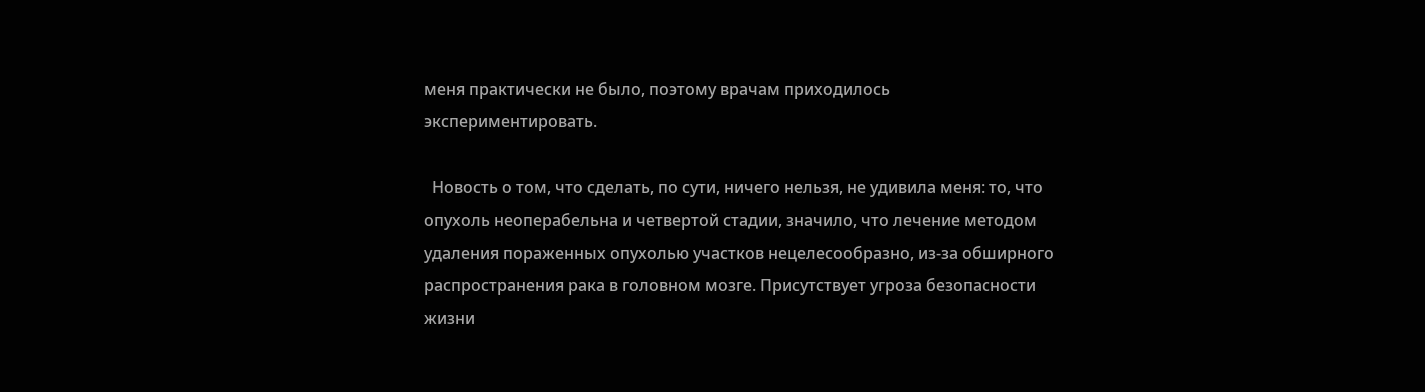меня практически не было, поэтому врачам приходилось экспериментировать.

  Новость о том, что сделать, по сути, ничего нельзя, не удивила меня: то, что опухоль неоперабельна и четвертой стадии, значило, что лечение методом удаления пораженных опухолью участков нецелесообразно, из-за обширного распространения рака в головном мозге. Присутствует угроза безопасности жизни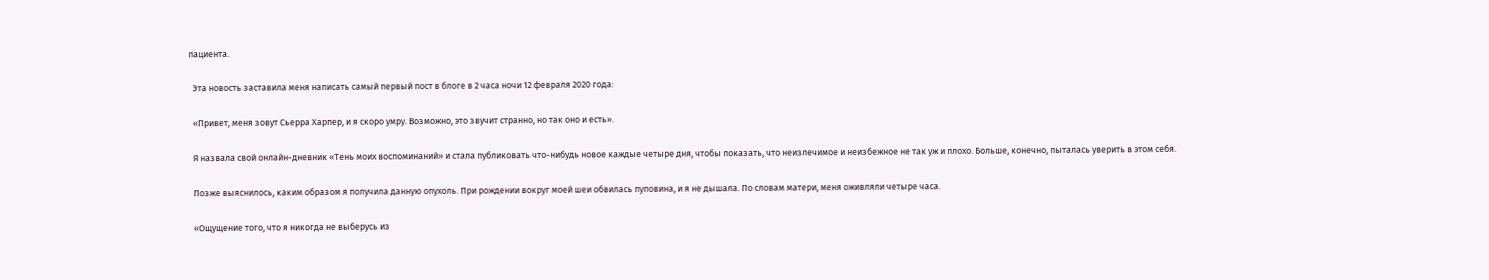пациента.

  Эта новость заставила меня написать самый первый пост в блоге в 2 часа ночи 12 февраля 2020 года:

  «Привет, меня зовут Сьерра Харпер, и я скоро умру. Возможно, это звучит странно, но так оно и есть».

  Я назвала свой онлайн-дневник «Тень моих воспоминаний» и стала публиковать что-нибудь новое каждые четыре дня, чтобы показать, что неизлечимое и неизбежное не так уж и плохо. Больше, конечно, пыталась уверить в этом себя.

  Позже выяснилось, каким образом я получила данную опухоль. При рождении вокруг моей шеи обвилась пуповина, и я не дышала. По словам матери, меня оживляли четыре часа.

  «Ощущение того, что я никогда не выберусь из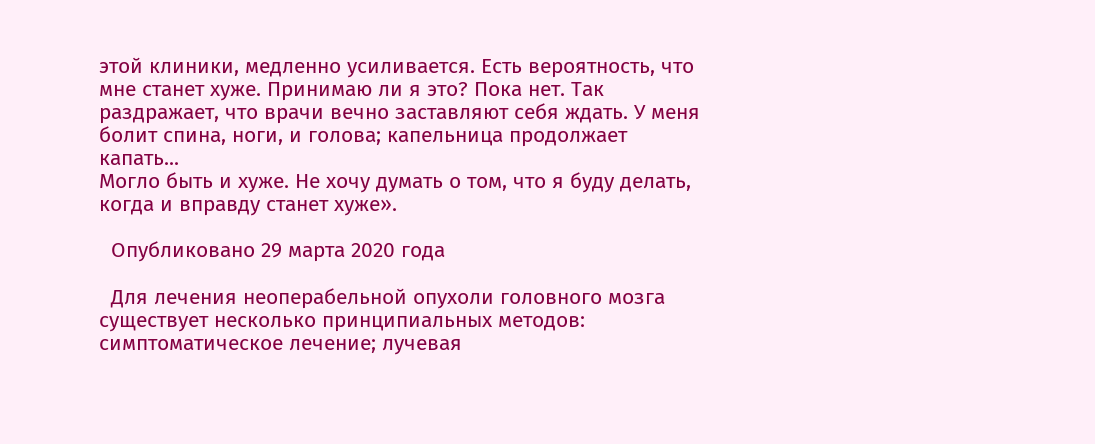этой клиники, медленно усиливается. Есть вероятность, что мне станет хуже. Принимаю ли я это? Пока нет. Так раздражает, что врачи вечно заставляют себя ждать. У меня болит спина, ноги, и голова; капельница продолжает капать...
Могло быть и хуже. Не хочу думать о том, что я буду делать, когда и вправду станет хуже».

  Опубликовано 29 марта 2020 года

  Для лечения неоперабельной опухоли головного мозга существует несколько принципиальных методов: симптоматическое лечение; лучевая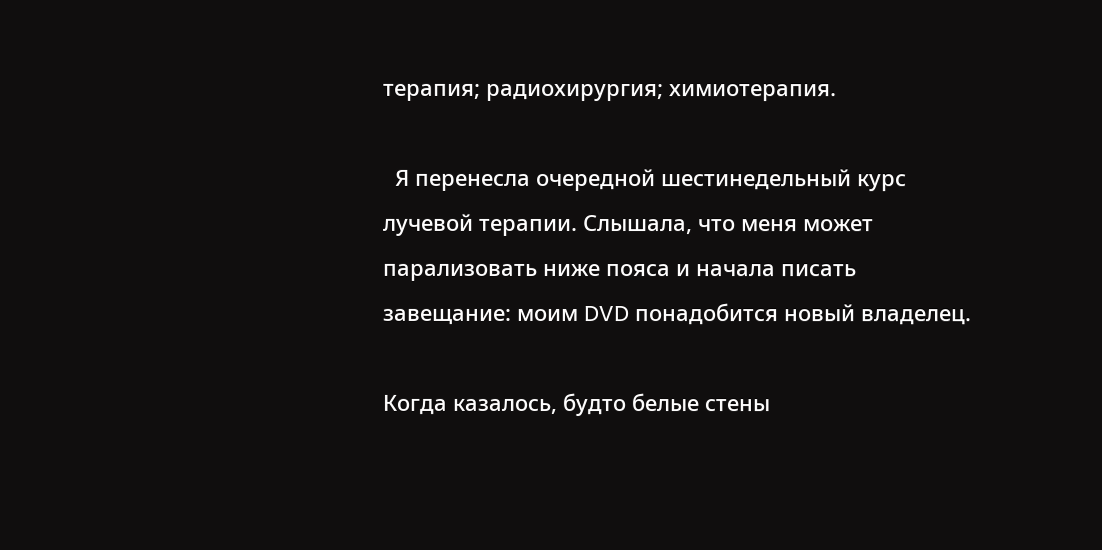терапия; радиохирургия; химиотерапия.

  Я перенесла очередной шестинедельный курс лучевой терапии. Слышала, что меня может парализовать ниже пояса и начала писать завещание: моим DVD понадобится новый владелец.

Когда казалось, будто белые стены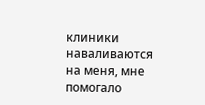клиники наваливаются на меня, мне помогало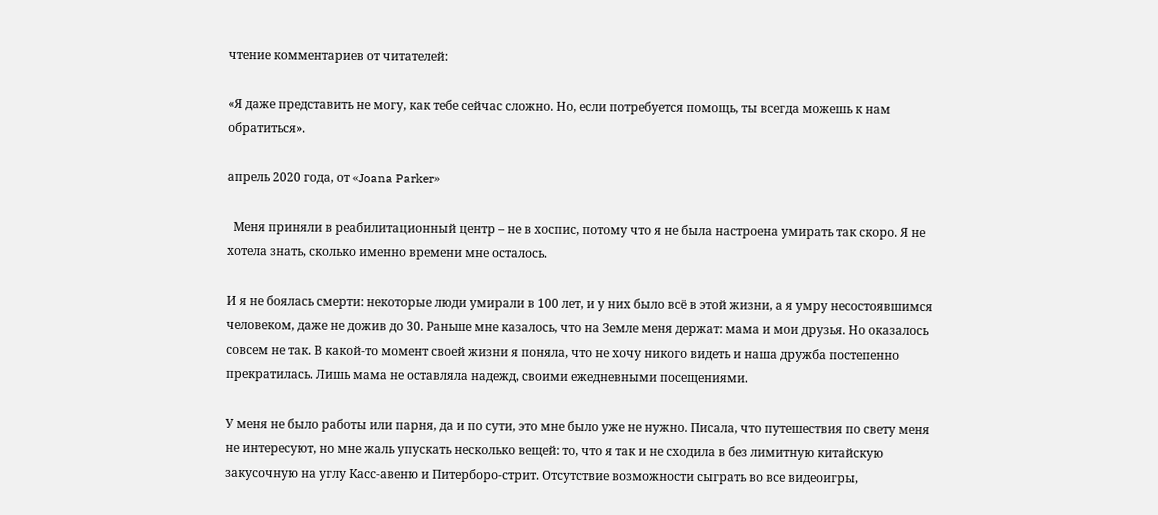чтение комментариев от читателей:

«Я даже представить не могу, как тебе сейчас сложно. Но, если потребуется помощь, ты всегда можешь к нам обратиться».

апрель 2020 года, от «Joana Parker»

  Меня приняли в реабилитационный центр – не в хоспис, потому что я не была настроена умирать так скоро. Я не хотела знать, сколько именно времени мне осталось.

И я не боялась смерти: некоторые люди умирали в 100 лет, и у них было всё в этой жизни, а я умру несостоявшимся человеком, даже не дожив до 30. Раньше мне казалось, что на Земле меня держат: мама и мои друзья. Но оказалось совсем не так. В какой-то момент своей жизни я поняла, что не хочу никого видеть и наша дружба постепенно прекратилась. Лишь мама не оставляла надежд, своими ежедневными посещениями.

У меня не было работы или парня, да и по сути, это мне было уже не нужно. Писала, что путешествия по свету меня не интересуют, но мне жаль упускать несколько вещей: то, что я так и не сходила в без лимитную китайскую закусочную на углу Касс-авеню и Питерборо-стрит. Отсутствие возможности сыграть во все видеоигры,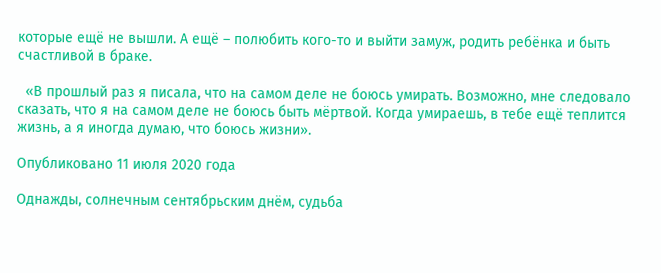которые ещё не вышли. А ещё – полюбить кого-то и выйти замуж, родить ребёнка и быть счастливой в браке.

  «В прошлый раз я писала, что на самом деле не боюсь умирать. Возможно, мне следовало сказать, что я на самом деле не боюсь быть мёртвой. Когда умираешь, в тебе ещё теплится жизнь, а я иногда думаю, что боюсь жизни».

Опубликовано 11 июля 2020 года

Однажды, солнечным сентябрьским днём, судьба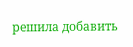решила добавить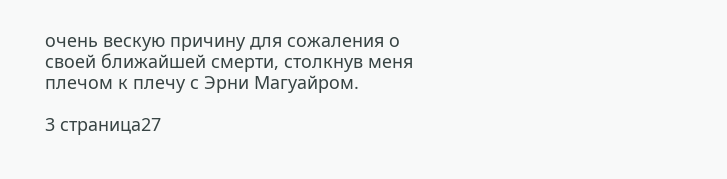очень вескую причину для сожаления о своей ближайшей смерти, столкнув меня плечом к плечу с Эрни Магуайром.

3 страница27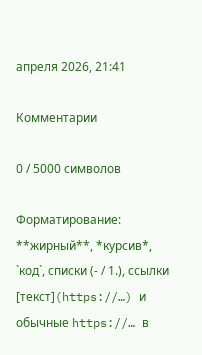апреля 2026, 21:41

Комментарии

0 / 5000 символов

Форматирование: **жирный**, *курсив*, `код`, списки (- / 1.), ссылки [текст](https://…) и обычные https://… в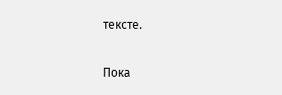тексте.

Пока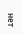нет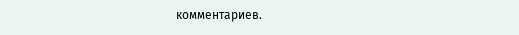комментариев.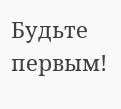Будьте первым!